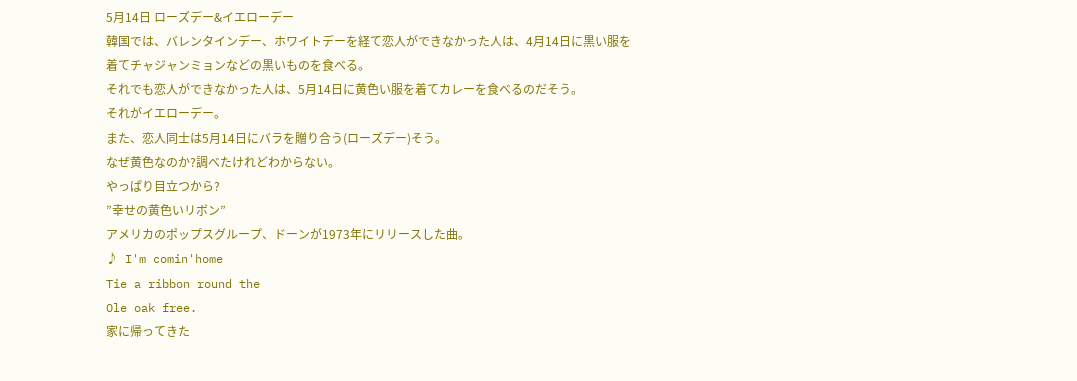5月14日 ローズデー&イエローデー
韓国では、バレンタインデー、ホワイトデーを経て恋人ができなかった人は、4月14日に黒い服を着てチャジャンミョンなどの黒いものを食べる。
それでも恋人ができなかった人は、5月14日に黄色い服を着てカレーを食べるのだそう。
それがイエローデー。
また、恋人同士は5月14日にバラを贈り合う(ローズデー)そう。
なぜ黄色なのか?調べたけれどわからない。
やっぱり目立つから?
”幸せの黄色いリボン”
アメリカのポップスグループ、ドーンが1973年にリリースした曲。
♪ I'm comin'home
Tie a ribbon round the
Ole oak free.
家に帰ってきた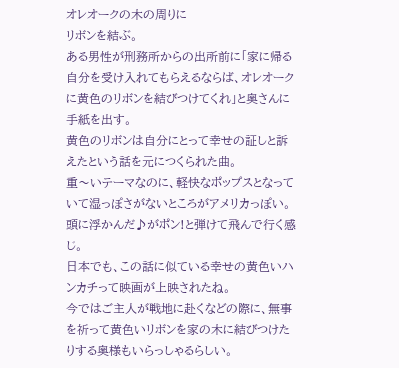オレオークの木の周りに
リボンを結ぶ。
ある男性が刑務所からの出所前に「家に帰る自分を受け入れてもらえるならば、オレオークに黄色のリボンを結びつけてくれ」と奥さんに手紙を出す。
黄色のリボンは自分にとって幸せの証しと訴えたという話を元につくられた曲。
重〜いテーマなのに、軽快なポップスとなっていて湿っぽさがないところがアメリカっぽい。
頭に浮かんだ♪がポン!と弾けて飛んで行く感じ。
日本でも、この話に似ている幸せの黄色いハンカチって映画が上映されたね。
今ではご主人が戦地に赴くなどの際に、無事を祈って黄色いリボンを家の木に結びつけたりする奥様もいらっしゃるらしい。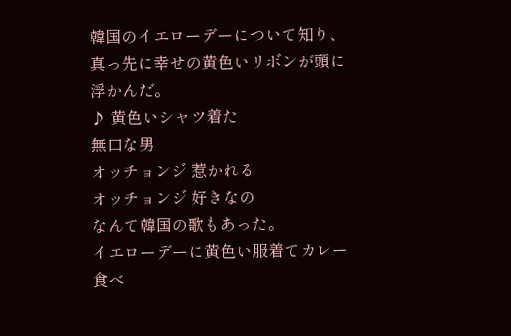韓国のイエローデーについて知り、真っ先に幸せの黄色いリボンが頭に浮かんだ。
♪ 黄色いシャツ着た
無口な男
オッチョンジ 惹かれる
オッチョンジ 好きなの
なんて韓国の歌もあった。
イエローデーに黄色い服着てカレー食べ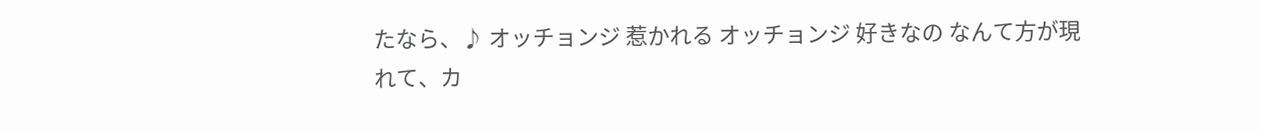たなら、♪ オッチョンジ 惹かれる オッチョンジ 好きなの なんて方が現れて、カ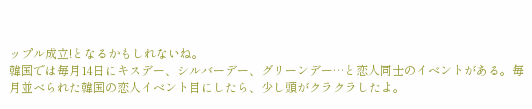ップル成立!となるかもしれないね。
韓国では毎月14日にキスデー、シルバーデー、グリーンデー…と恋人同士のイベントがある。毎月並べられた韓国の恋人イベント目にしたら、少し頭がクラクラしたよ。